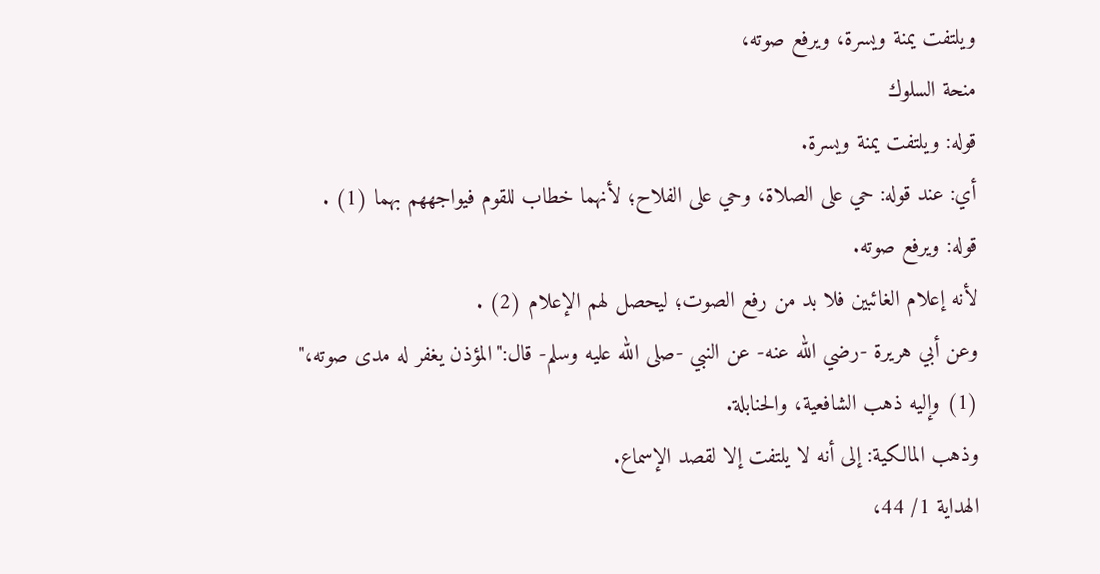ويلتفت يمنة ويسرة، ويرفع صوته،
منحة السلوك
قوله: ويلتفت يمنة ويسرة.
أي: عند قوله: حي على الصلاة، وحي على الفلاح؛ لأنهما خطاب للقوم فيواجههم بهما (1) .
قوله: ويرفع صوته.
لأنه إعلام الغائبين فلا بد من رفع الصوت؛ ليحصل لهم الإعلام (2) .
وعن أبي هريرة -رضي الله عنه- عن النبي -صلى الله عليه وسلم- قال:"المؤذن يغفر له مدى صوته،"
(1) وإليه ذهب الشافعية، والحنابلة.
وذهب المالكية: إلى أنه لا يلتفت إلا لقصد الإسماع.
الهداية 1/ 44،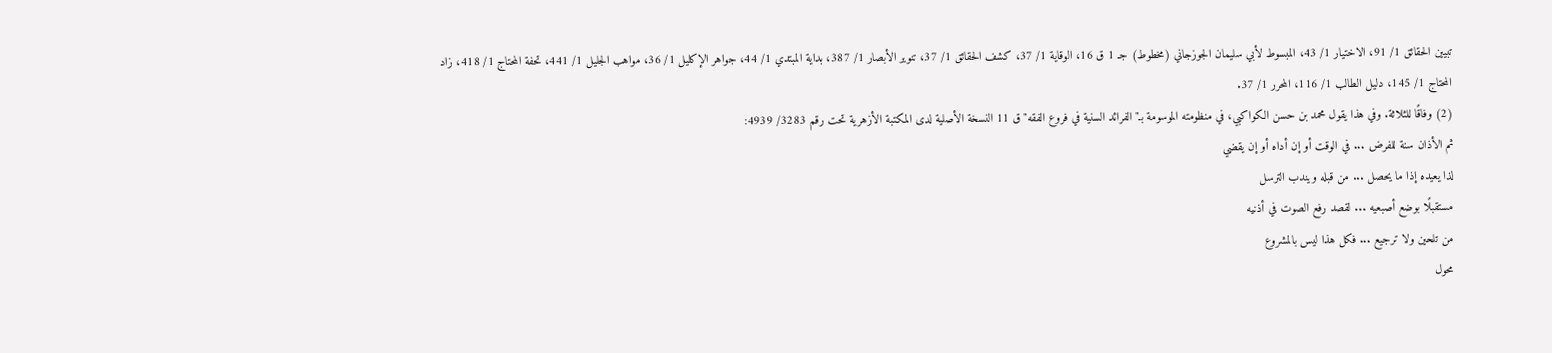تبيين الحقائق 1/ 91، الاختيار 1/ 43، المبسوط لأبي سليمان الجوزجاني (مخطوط) جـ 1 ق 16، الوقاية 1/ 37، كشف الحقائق 1/ 37، تنوير الأبصار 1/ 387، بداية المبتدي 1/ 44، جواهر الإكليل 1/ 36، مواهب الجليل 1/ 441، تحفة المحتاج 1/ 418، زاد المحتاج 1/ 145، دليل الطالب 1/ 116، المحرر 1/ 37.
(2) وفاقًا للثلاثة. وفي هذا يقول محمد بن حسن الكواكبي، في منظومته الموسومة بـ"الفرائد السنية في فروع الفقه"ق 11 النسخة الأصلية لدى المكتبة الأزهرية تحت رقم 3283/ 4939:
ثم الأذان سنة للفرض ... في الوقت أو إن أداه أو إن يقضي
لذا يعيده إذا ما يحصل ... من قبله ويندب الترسل
مستقبلًا بوضع أصبعيه ... لقصد رفع الصوت في أذنيه
من تلحين ولا ترجيع ... فكل هذا ليس بالمشروع
محول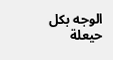الوجه بكل حيعلة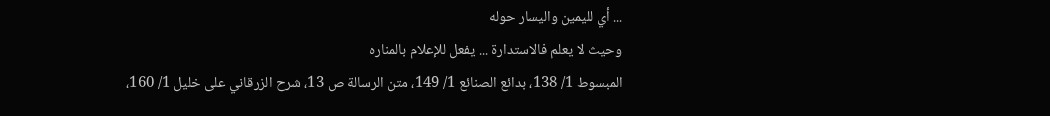... أي لليمين واليسار حوله
وحيث لا يعلم فالاستدارة ... يفعل للإعلام بالمناره
المبسوط 1/ 138، بدائع الصنائع 1/ 149، متن الرسالة ص 13، شرح الزرقاني على خليل 1/ 160،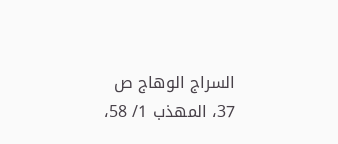السراج الوهاج ص 37، المهذب 1/ 58،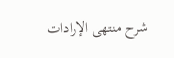شرح منتهى الإرادات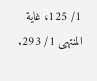1/ 125، غاية المنتهى 1/ 293.